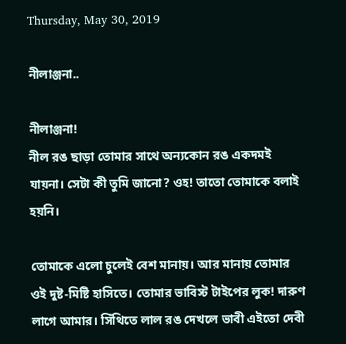Thursday, May 30, 2019

নীলাঞ্জনা..

নীলাঞ্জনা!
নীল রঙ ছাড়া তোমার সাথে অন্যকোন রঙ একদমই যায়না। সেটা কী তুমি জানো? ওহ! তাতো তোমাকে বলাই হয়নি।

তোমাকে এলো চুলেই বেশ মানায়। আর মানায় তোমার ওই দুষ্ট-মিষ্টি হাসিতে। তোমার ভাবিস্ট টাইপের লুক! দারুণ লাগে আমার। সিঁথিতে লাল রঙ দেখলে ভাবী এইতো দেবী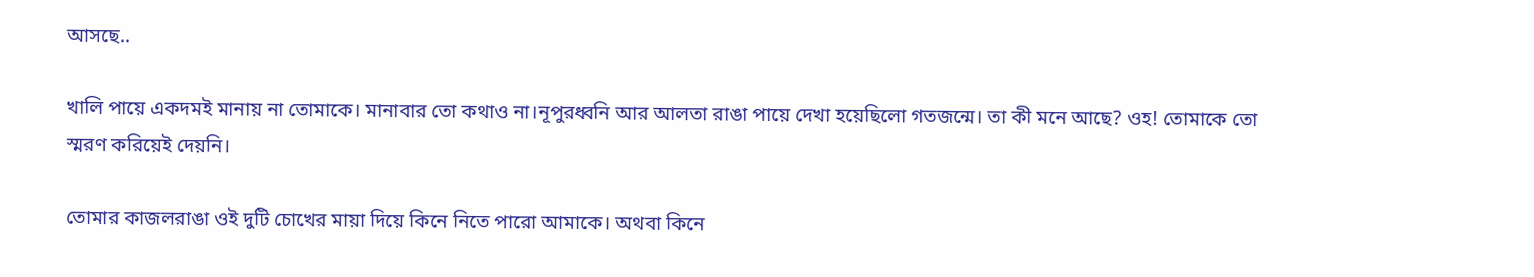আসছে..

খালি পায়ে একদমই মানায় না তোমাকে। মানাবার তো কথাও না।নূপুরধ্বনি আর আলতা রাঙা পায়ে দেখা হয়েছিলো গতজন্মে। তা কী মনে আছে? ওহ! তোমাকে তো স্মরণ করিয়েই দেয়নি।

তোমার কাজলরাঙা ওই দুটি চোখের মায়া দিয়ে কিনে নিতে পারো আমাকে। অথবা কিনে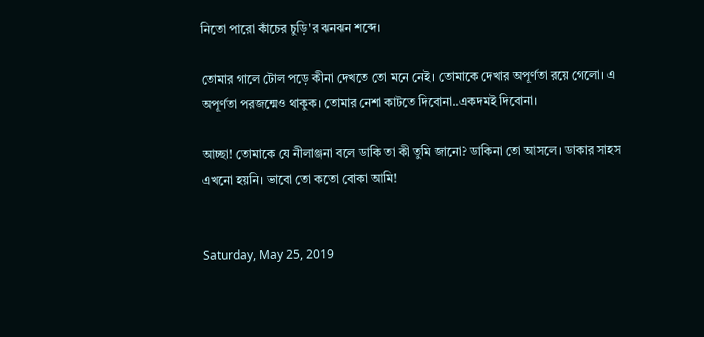নিতো পারো কাঁচের চুড়ি'র ঝনঝন শব্দে।

তোমার গালে টোল পড়ে কীনা দেখতে তো মনে নেই। তোমাকে দেখার অপূর্ণতা রয়ে গেলো। এ অপূর্ণতা পরজন্মেও থাকুক। তোমার নেশা কাটতে দিবোনা..একদমই দিবোনা।

আচ্ছা! তোমাকে যে নীলাঞ্জনা বলে ডাকি তা কী তুমি জানো? ডাকিনা তো আসলে। ডাকার সাহস এখনো হয়নি। ভাবো তো কতো বোকা আমি!


Saturday, May 25, 2019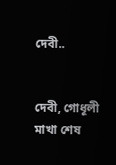দেবী..


দেবী, গোধূলী মাখা শেষ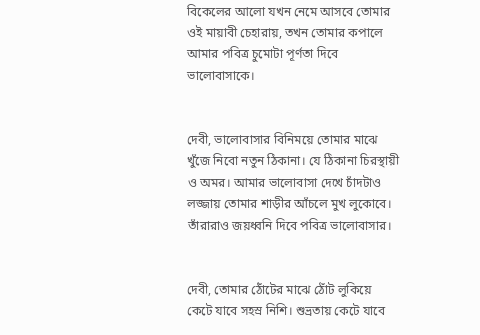বিকেলের আলো যখন নেমে আসবে তোমার ওই মায়াবী চেহারায়, তখন তোমার কপালে আমার পবিত্র চুমোটা পূর্ণতা দিবে ভালোবাসাকে।


দেবী, ভালোবাসার বিনিময়ে তোমার মাঝে খুঁজে নিবো নতুন ঠিকানা। যে ঠিকানা চিরস্থায়ী ও অমর। আমার ভালোবাসা দেখে চাঁদটাও লজ্জায় তোমার শাড়ীর আঁচলে মুখ লুকোবে। তাঁরারাও জয়ধ্বনি দিবে পবিত্র ভালোবাসার।


দেবী, তোমার ঠোঁটের মাঝে ঠোঁট লুকিয়ে কেটে যাবে সহস্র নিশি। শুভ্রতায় কেটে যাবে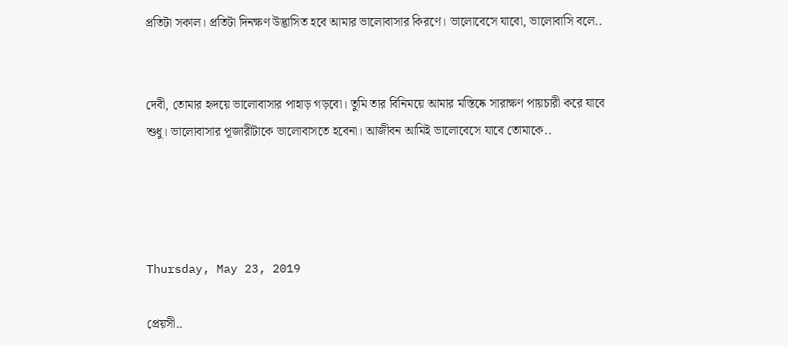প্রতিটা সকাল। প্রতিটা দিনক্ষণ উদ্ভাসিত হবে আমার ভালোবাসার কিরণে। ভালোবেসে যাবো, ভালোবাসি বলে..


দেবী, তোমার হৃদয়ে ভালোবাসার পাহাড় গড়বো। তুমি তার বিনিময়ে আমার মস্তিষ্কে সারাক্ষণ পায়চারী করে যাবে শুধু। ভালোবাসার পূজারীটাকে ভালোবাসতে হবেনা। আজীবন আমিই ভালোবেসে যাবে তোমাকে..




Thursday, May 23, 2019

প্রেয়সী..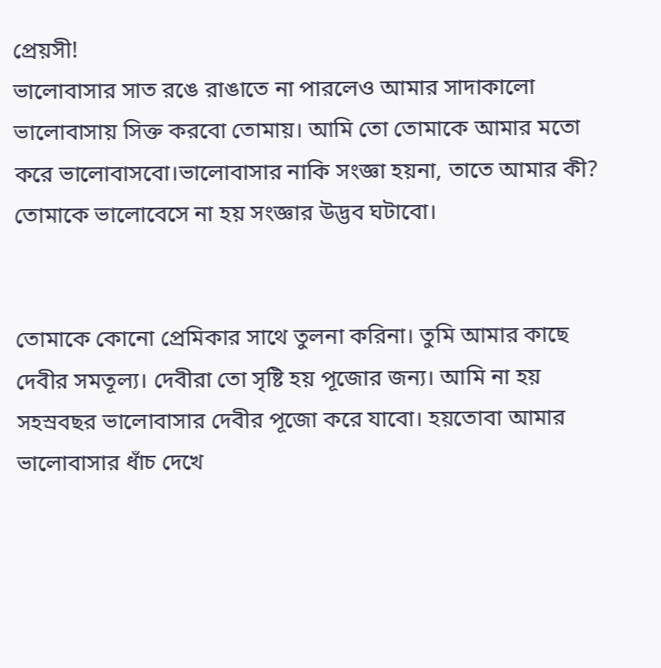প্রেয়সী!
ভালোবাসার সাত রঙে রাঙাতে না পারলেও আমার সাদাকালো ভালোবাসায় সিক্ত করবো তোমায়। আমি তো তোমাকে আমার মতো করে ভালোবাসবো।ভালোবাসার নাকি সংজ্ঞা হয়না, তাতে আমার কী? তোমাকে ভালোবেসে না হয় সংজ্ঞার উদ্ভব ঘটাবো।


তোমাকে কোনো প্রেমিকার সাথে তুলনা করিনা। তুমি আমার কাছে দেবীর সমতূল্য। দেবীরা তো সৃষ্টি হয় পূজোর জন্য। আমি না হয় সহস্রবছর ভালোবাসার দেবীর পূজো করে যাবো। হয়তোবা আমার ভালোবাসার ধাঁচ দেখে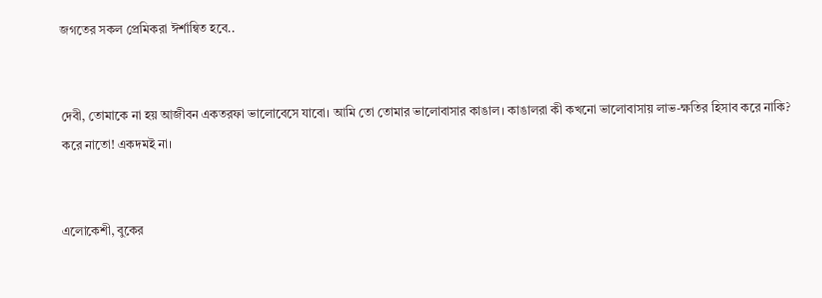জগতের সকল প্রেমিকরা ঈর্শান্বিত হবে..


দেবী, তোমাকে না হয় আজীবন একতরফা ভালোবেসে যাবো। আমি তো তোমার ভালোবাসার কাঙাল। কাঙালরা কী কখনো ভালোবাসায় লাভ-ক্ষতির হিসাব করে নাকি? করে নাতো! একদমই না।


এলোকেশী, বুকের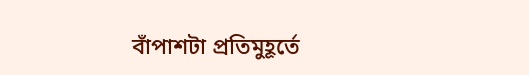বাঁপাশটা প্রতিমুহূর্তে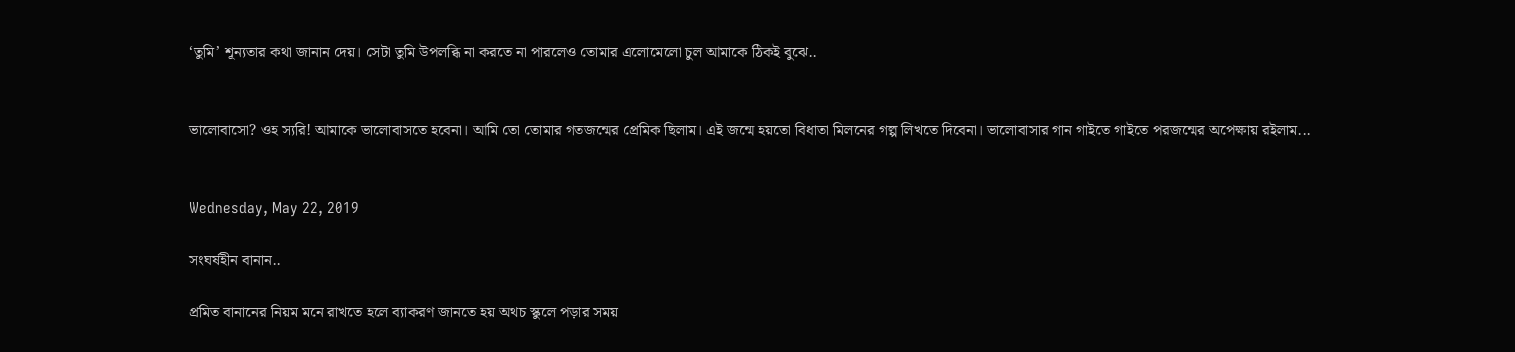‘তুমি’ শূন্যতার কথা জানান দেয়। সেটা তুমি উপলব্ধি না করতে না পারলেও তোমার এলোমেলো চুল আমাকে ঠিকই বুঝে..


ভালোবাসো? ওহ স্যরি! আমাকে ভালোবাসতে হবেনা। আমি তো তোমার গতজন্মের প্রেমিক ছিলাম। এই জন্মে হয়তো বিধাতা মিলনের গল্প লিখতে দিবেনা। ভালোবাসার গান গাইতে গাইতে পরজন্মের অপেক্ষায় রইলাম...


Wednesday, May 22, 2019

সংঘর্ষহীন বানান..

প্রমিত বানানের নিয়ম মনে রাখতে হলে ব্যাকরণ জানতে হয় অথচ স্কুলে পড়ার সময়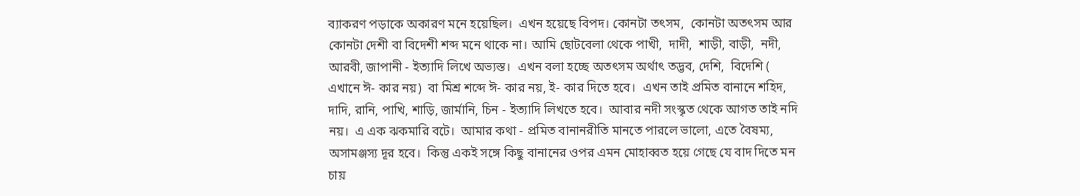ব্যাকরণ পড়াকে অকারণ মনে হয়েছিল।  এখন হয়েছে বিপদ। কোনটা তৎসম,  কোনটা অতৎসম আর কোনটা দেশী বা বিদেশী শব্দ মনে থাকে না। আমি ছোটবেলা থেকে পাখী,  দাদী,  শাড়ী, বাড়ী,  নদী,  আরবী, জাপানী - ইত্যাদি লিখে অভ্যস্ত।  এখন বলা হচ্ছে অতৎসম অর্থাৎ তদ্ভব, দেশি,  বিদেশি ( এখানে ঈ- কার নয়)  বা মিশ্র শব্দে ঈ- কার নয়, ই- কার দিতে হবে।  এখন তাই প্রমিত বানানে শহিদ, দাদি, রানি, পাখি, শাড়ি, জার্মানি, চিন - ইত্যাদি লিখতে হবে।  আবার নদী সংস্কৃত থেকে আগত তাই নদি নয়।  এ এক ঝকমারি বটে।  আমার কথা - প্রমিত বানানরীতি মানতে পারলে ভালো, এতে বৈষম্য,  অসামঞ্জস্য দূর হবে।  কিন্তু একই সঙ্গে কিছু বানানের ওপর এমন মোহাব্বত হয়ে গেছে যে বাদ দিতে মন চায়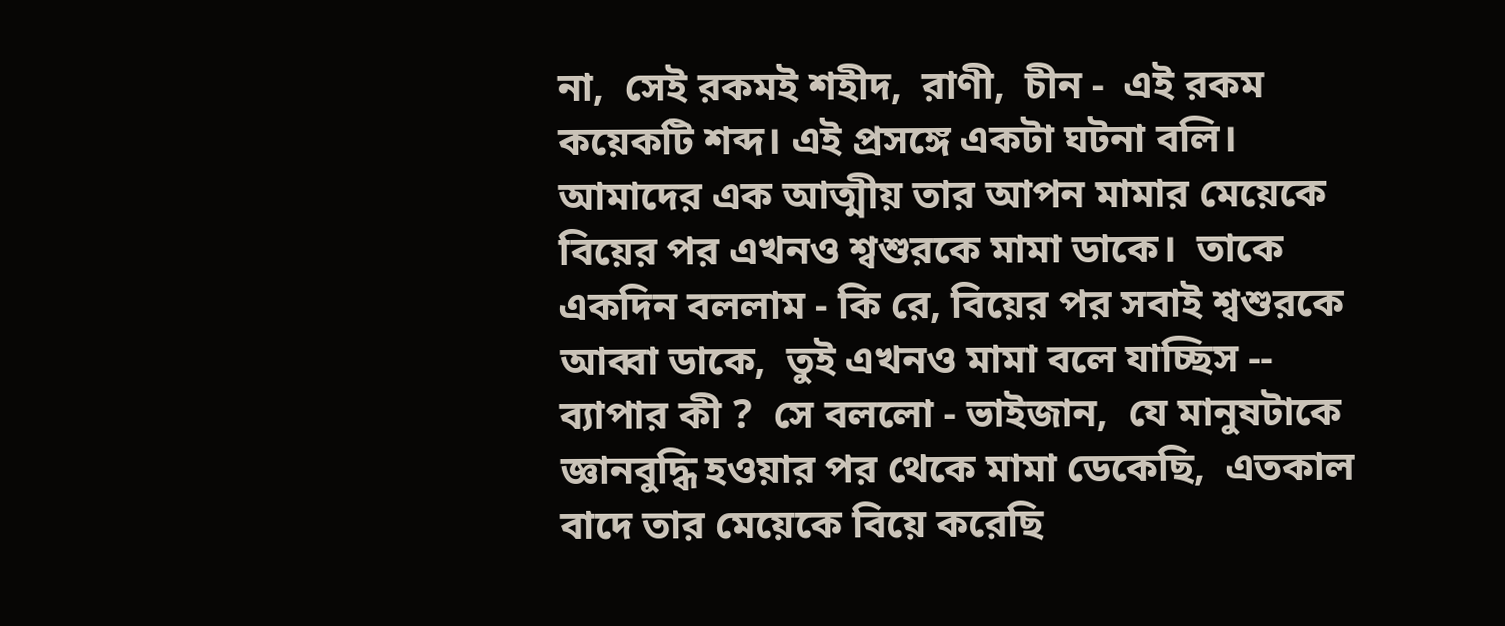না,  সেই রকমই শহীদ,  রাণী,  চীন -  এই রকম কয়েকটি শব্দ। এই প্রসঙ্গে একটা ঘটনা বলি।  আমাদের এক আত্মীয় তার আপন মামার মেয়েকে বিয়ের পর এখনও শ্বশুরকে মামা ডাকে।  তাকে একদিন বললাম - কি রে, বিয়ের পর সবাই শ্বশুরকে আব্বা ডাকে,  তুই এখনও মামা বলে যাচ্ছিস -- ব্যাপার কী ?  সে বললো - ভাইজান,  যে মানুষটাকে জ্ঞানবুদ্ধি হওয়ার পর থেকে মামা ডেকেছি,  এতকাল বাদে তার মেয়েকে বিয়ে করেছি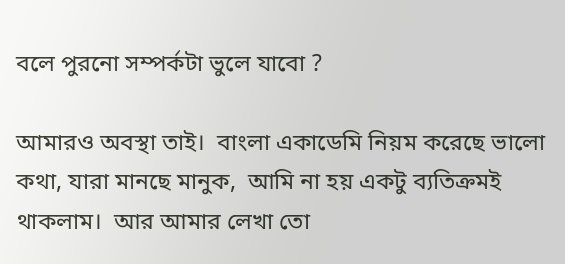বলে পুরনো সম্পর্কটা ভুলে যাবো ?

আমারও অবস্থা তাই।  বাংলা একাডেমি নিয়ম করেছে ভালো কথা, যারা মানছে মানুক,  আমি না হয় একটু ব্যতিক্রমই থাকলাম।  আর আমার লেখা তো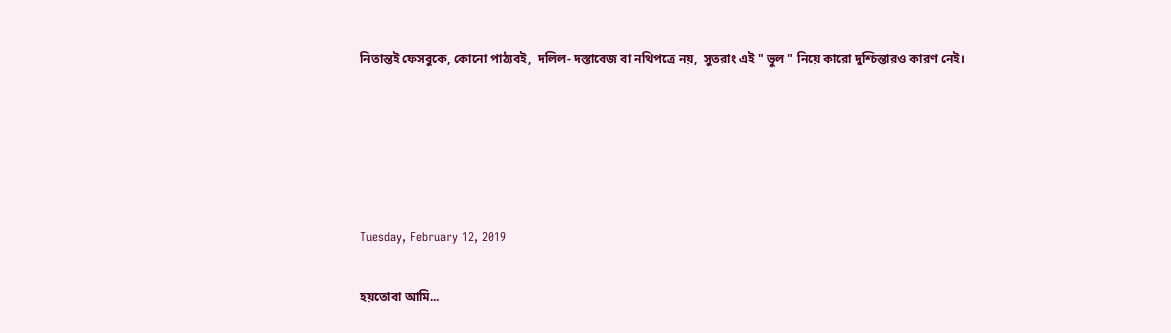নিতান্তই ফেসবুকে, কোনো পাঠ্যবই,  দলিল- দস্তাবেজ বা নথিপত্রে নয়,  সুতরাং এই " ভুল " নিয়ে কারো দুশ্চিন্তারও কারণ নেই।





Tuesday, February 12, 2019

হয়তোবা আমি...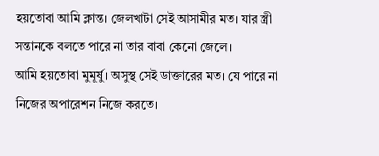হয়তোবা আমি ক্লান্ত। জেলখাটা সেই আসামীর মত। যার স্ত্রী সন্তানকে বলতে পারে না তার বাবা কেনো জেলে।
আমি হয়তোবা মুমূর্ষু। অসুস্থ সেই ডাক্তারের মত। যে পারে না নিজের অপারেশন নিজে করতে।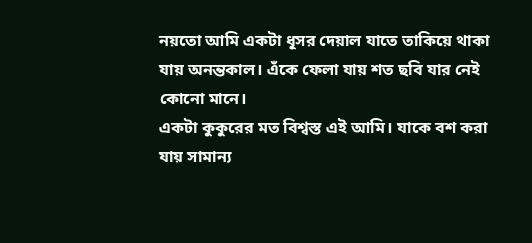নয়তো আমি একটা ধূসর দেয়াল যাতে তাকিয়ে থাকা যায় অনন্তকাল। এঁকে ফেলা যায় শত ছবি যার নেই কোনো মানে।
একটা কুকুরের মত বিশ্বস্ত এই আমি। যাকে বশ করা যায় সামান্য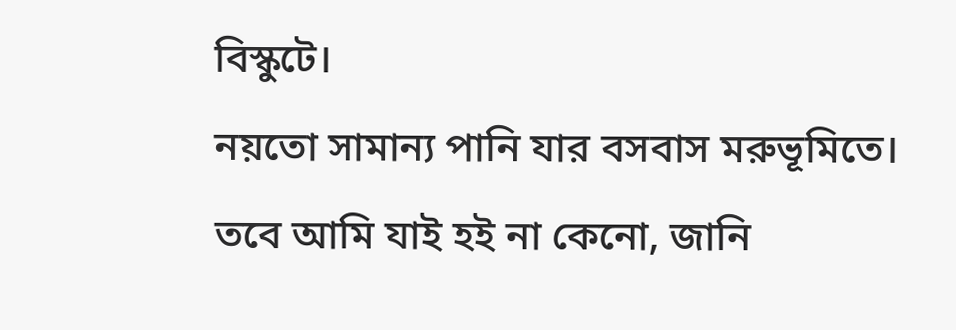বিস্কুটে।
নয়তো সামান্য পানি যার বসবাস মরুভূমিতে।
তবে আমি যাই হই না কেনো, জানি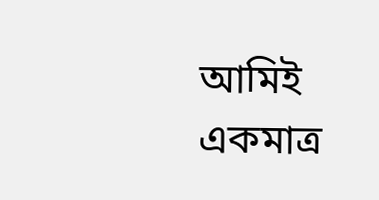আমিই একমাত্র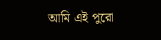আমি এই পুরো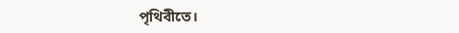পৃথিবীতে।